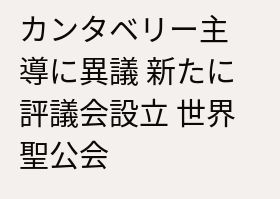カンタベリー主導に異議 新たに評議会設立 世界聖公会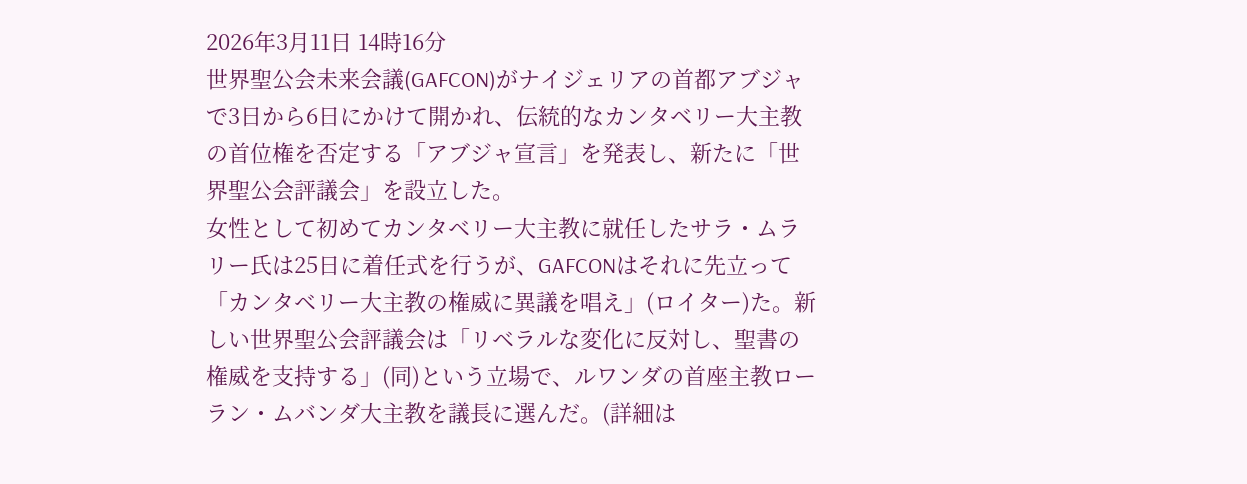2026年3月11日 14時16分
世界聖公会未来会議(GAFCON)がナイジェリアの首都アブジャで3日から6日にかけて開かれ、伝統的なカンタベリー大主教の首位権を否定する「アブジャ宣言」を発表し、新たに「世界聖公会評議会」を設立した。
女性として初めてカンタベリー大主教に就任したサラ・ムラリー氏は25日に着任式を行うが、GAFCONはそれに先立って「カンタベリー大主教の権威に異議を唱え」(ロイター)た。新しい世界聖公会評議会は「リベラルな変化に反対し、聖書の権威を支持する」(同)という立場で、ルワンダの首座主教ローラン・ムバンダ大主教を議長に選んだ。(詳細は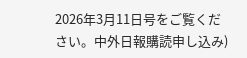2026年3月11日号をご覧ください。中外日報購読申し込み)